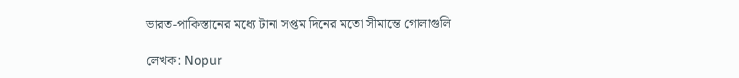ভারত-পাকিস্তানের মধ্যে টানা সপ্তম দিনের মতো সীমান্তে গোলাগুলি

লেখক: Nopur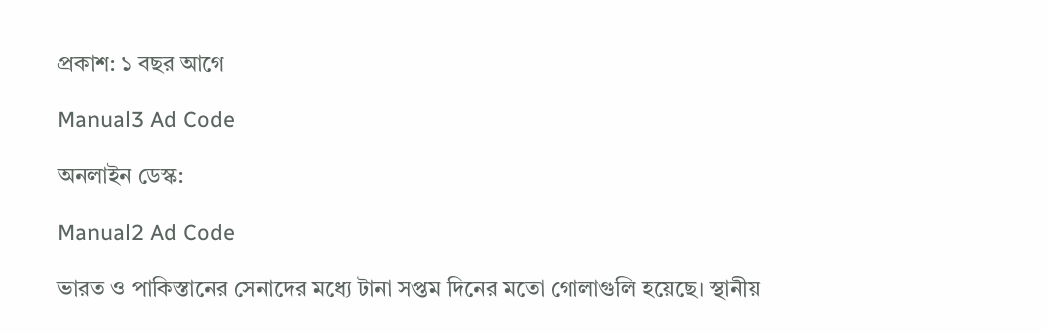প্রকাশ: ১ বছর আগে

Manual3 Ad Code

অনলাইন ডেস্ক:

Manual2 Ad Code

ভারত ও পাকিস্তানের সেনাদের মধ্যে টানা সপ্তম দিনের মতো গোলাগুলি হয়েছে। স্থানীয়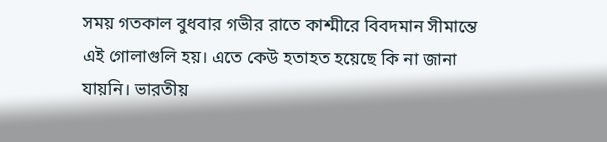সময় গতকাল বুধবার গভীর রাতে কাশ্মীরে বিবদমান সীমান্তে এই গোলাগুলি হয়। এতে কেউ হতাহত হয়েছে কি না জানা যায়নি। ভারতীয়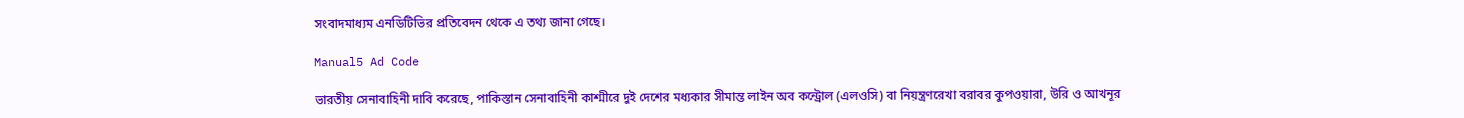সংবাদমাধ্যম এনডিটিভির প্রতিবেদন থেকে এ তথ্য জানা গেছে।

Manual5 Ad Code

ভারতীয় সেনাবাহিনী দাবি করেছে, পাকিস্তান সেনাবাহিনী কাশ্মীরে দুই দেশের মধ্যকার সীমান্ত লাইন অব কন্ট্রোল (এলওসি) বা নিয়ন্ত্রণরেখা বরাবর কুপওয়ারা, উরি ও আখনূর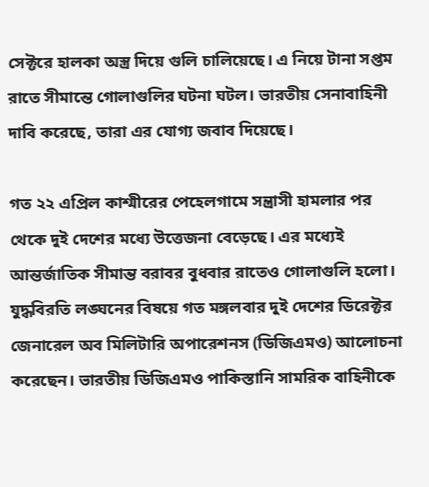সেক্টরে হালকা অস্ত্র দিয়ে গুলি চালিয়েছে। এ নিয়ে টানা সপ্তম রাতে সীমান্তে গোলাগুলির ঘটনা ঘটল। ভারতীয় সেনাবাহিনী দাবি করেছে, তারা এর যোগ্য জবাব দিয়েছে।

গত ২২ এপ্রিল কাশ্মীরের পেহেলগামে সন্ত্রাসী হামলার পর থেকে দুই দেশের মধ্যে উত্তেজনা বেড়েছে। এর মধ্যেই আন্তর্জাতিক সীমান্ত বরাবর বুধবার রাতেও গোলাগুলি হলো। যুদ্ধবিরতি লঙ্ঘনের বিষয়ে গত মঙ্গলবার দুই দেশের ডিরেক্টর জেনারেল অব মিলিটারি অপারেশনস (ডিজিএমও) আলোচনা করেছেন। ভারতীয় ডিজিএমও পাকিস্তানি সামরিক বাহিনীকে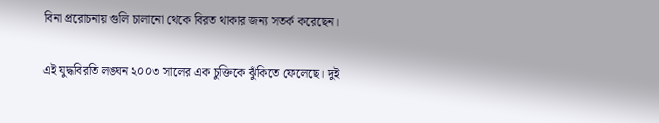বিনা প্ররোচনায় গুলি চালানো থেকে বিরত থাকার জন্য সতর্ক করেছেন।

এই যুদ্ধবিরতি লঙ্ঘন ২০০৩ সালের এক চুক্তিকে ঝুঁকিতে ফেলেছে। দুই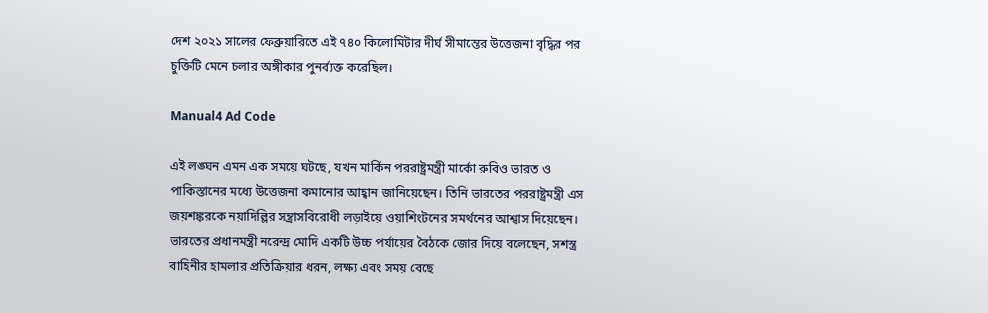দেশ ২০২১ সালের ফেব্রুয়ারিতে এই ৭৪০ কিলোমিটার দীর্ঘ সীমান্তের উত্তেজনা বৃদ্ধির পর চুক্তিটি মেনে চলার অঙ্গীকার পুনর্ব্যক্ত করেছিল।

Manual4 Ad Code

এই লঙ্ঘন এমন এক সময়ে ঘটছে, যখন মার্কিন পররাষ্ট্রমন্ত্রী মার্কো রুবিও ভারত ও পাকিস্তানের মধ্যে উত্তেজনা কমানোর আহ্বান জানিয়েছেন। তিনি ভারতের পররাষ্ট্রমন্ত্রী এস জয়শঙ্করকে নয়াদিল্লির সন্ত্রাসবিরোধী লড়াইয়ে ওয়াশিংটনের সমর্থনের আশ্বাস দিয়েছেন। ভারতের প্রধানমন্ত্রী নরেন্দ্র মোদি একটি উচ্চ পর্যায়ের বৈঠকে জোর দিয়ে বলেছেন, সশস্ত্র বাহিনীর হামলার প্রতিক্রিয়ার ধরন, লক্ষ্য এবং সময় বেছে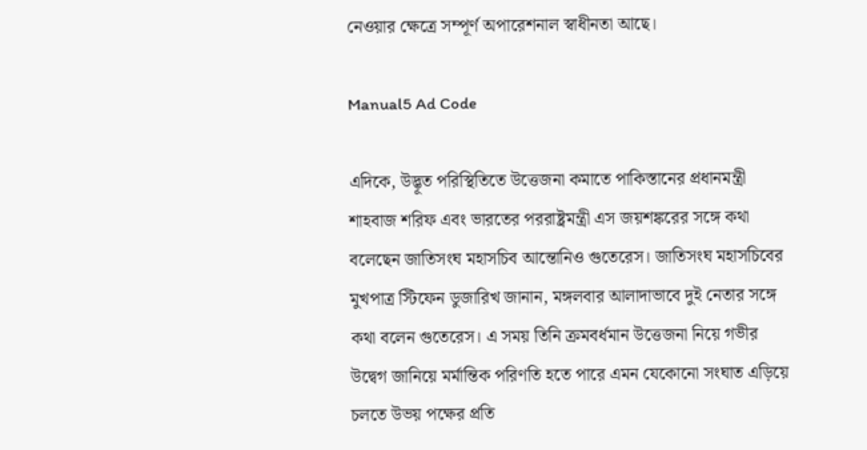নেওয়ার ক্ষেত্রে সম্পূর্ণ অপারেশনাল স্বাধীনতা আছে।

Manual5 Ad Code

এদিকে, উদ্ভূত পরিস্থিতিতে উত্তেজনা কমাতে পাকিস্তানের প্রধানমন্ত্রী শাহবাজ শরিফ এবং ভারতের পররাষ্ট্রমন্ত্রী এস জয়শঙ্করের সঙ্গে কথা বলেছেন জাতিসংঘ মহাসচিব আন্তোনিও গুতেরেস। জাতিসংঘ মহাসচিবের মুখপাত্র স্টিফেন ডুজারিখ জানান, মঙ্গলবার আলাদাভাবে দুই নেতার সঙ্গে কথা বলেন গুতেরেস। এ সময় তিনি ক্রমবর্ধমান উত্তেজনা নিয়ে গভীর উদ্বেগ জানিয়ে মর্মান্তিক পরিণতি হতে পারে এমন যেকোনো সংঘাত এড়িয়ে চলতে উভয় পক্ষের প্রতি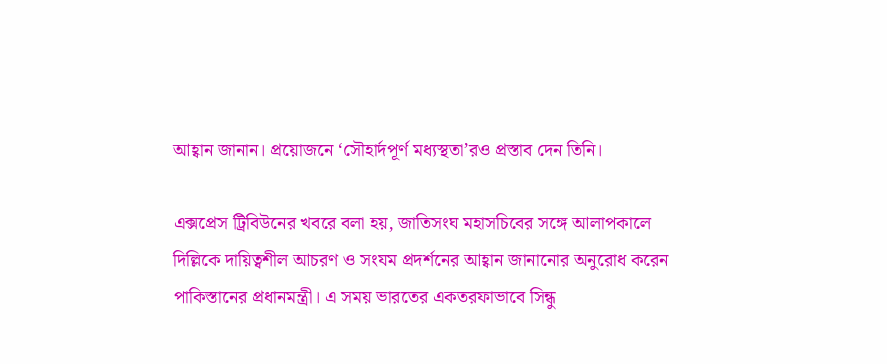আহ্বান জানান। প্রয়োজনে ‘সৌহার্দপূর্ণ মধ্যস্থতা’রও প্রস্তাব দেন তিনি।

এক্সপ্রেস ট্রিবিউনের খবরে বলা হয়, জাতিসংঘ মহাসচিবের সঙ্গে আলাপকালে দিল্লিকে দায়িত্বশীল আচরণ ও সংযম প্রদর্শনের আহ্বান জানানোর অনুরোধ করেন পাকিস্তানের প্রধানমন্ত্রী। এ সময় ভারতের একতরফাভাবে সিন্ধু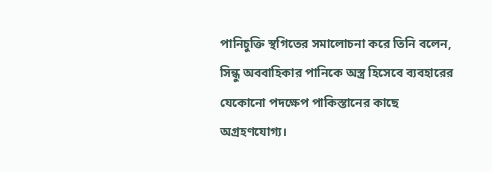পানিচুক্তি স্থগিতের সমালোচনা করে তিনি বলেন, সিন্ধু অববাহিকার পানিকে অস্ত্র হিসেবে ব্যবহারের যেকোনো পদক্ষেপ পাকিস্তানের কাছে অগ্রহণযোগ্য।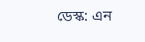ডেস্ক: এন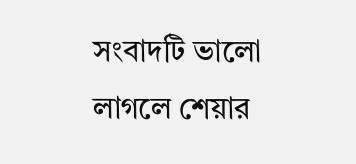সংবাদটি ভালো লাগলে শেয়ার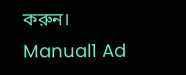করুন।
Manual1 Ad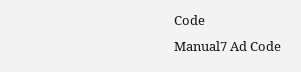Code
Manual7 Ad Code